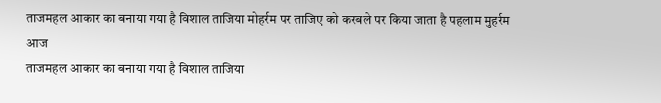ताजमहल आकार का बनाया गया है विशाल ताजिया मोहर्रम पर ताजिए को करबले पर किया जाता है पहलाम मुहर्रम आज
ताजमहल आकार का बनाया गया है विशाल ताजिया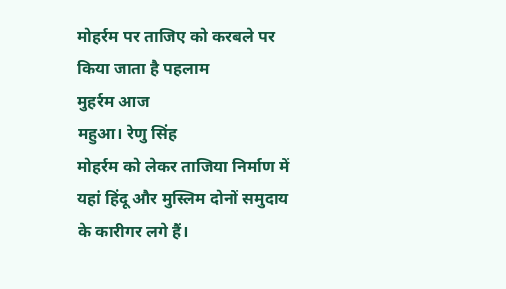मोहर्रम पर ताजिए को करबले पर किया जाता है पहलाम
मुहर्रम आज
महुआ। रेणु सिंह
मोहर्रम को लेकर ताजिया निर्माण में यहां हिंदू और मुस्लिम दोनों समुदाय के कारीगर लगे हैं।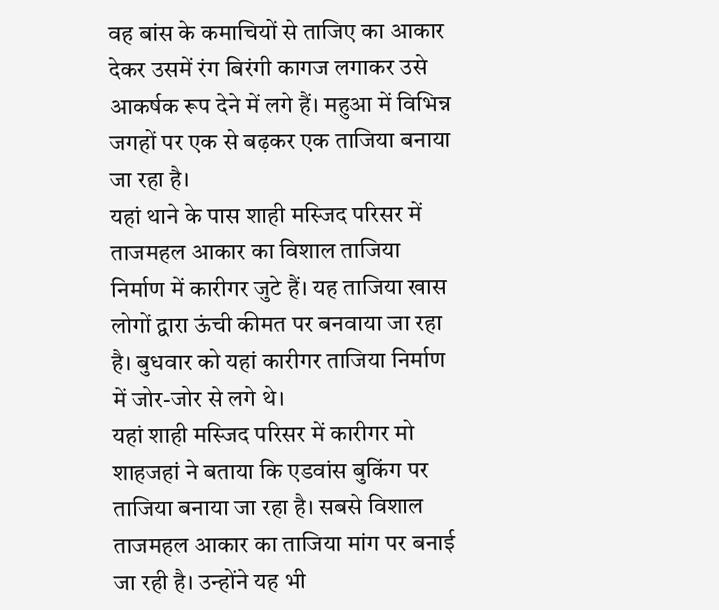वह बांस के कमाचियों से ताजिए का आकार देकर उसमें रंग बिरंगी कागज लगाकर उसे आकर्षक रूप देने में लगे हैं। महुआ में विभिन्न जगहों पर एक से बढ़कर एक ताजिया बनाया जा रहा है।
यहां थाने के पास शाही मस्जिद परिसर में ताजमहल आकार का विशाल ताजिया निर्माण में कारीगर जुटे हैं। यह ताजिया खास लोगों द्वारा ऊंची कीमत पर बनवाया जा रहा है। बुधवार को यहां कारीगर ताजिया निर्माण में जोर-जोर से लगे थे।
यहां शाही मस्जिद परिसर में कारीगर मो शाहजहां ने बताया कि एडवांस बुकिंग पर ताजिया बनाया जा रहा है। सबसे विशाल ताजमहल आकार का ताजिया मांग पर बनाई जा रही है। उन्होंने यह भी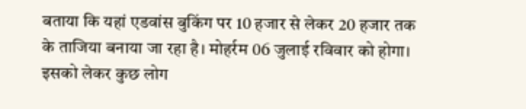बताया कि यहां एडवांस बुकिंग पर 10 हजार से लेकर 20 हजार तक के ताजिया बनाया जा रहा है। मोहर्रम 06 जुलाई रविवार को होगा। इसको लेकर कुछ लोग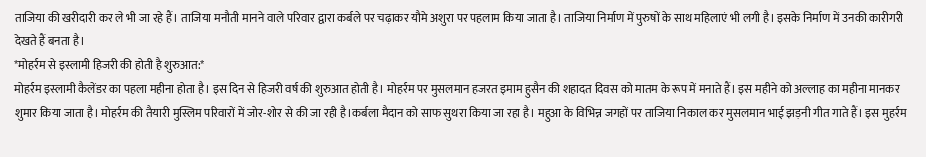ताजिया की खरीदारी कर ले भी जा रहे हैं। ताजिया मनौती मानने वाले परिवार द्वारा कर्बले पर चढ़ाकर यौमे अशुरा पर पहलाम किया जाता है। ताजिया निर्माण में पुरुषों के साथ महिलाएं भी लगी है। इसके निर्माण में उनकी कारीगरी देखते हैं बनता है।
*मोहर्रम से इस्लामी हिजरी की होती है शुरुआत:*
मोहर्रम इस्लामी कैलेंडर का पहला महीना होता है। इस दिन से हिजरी वर्ष की शुरुआत होती है। मोहर्रम पर मुसलमान हजरत इमाम हुसैन की शहादत दिवस को मातम के रूप में मनाते हैं। इस महीने को अल्लाह का महीना मानकर शुमार किया जाता है। मोहर्रम की तैयारी मुस्लिम परिवारों में जोर-शोर से की जा रही है।कर्बला मैदान को साफ सुथरा किया जा रहा है। महुआ के विभिन्न जगहों पर ताजिया निकाल कर मुसलमान भाई झड़नी गीत गाते हैं। इस मुहर्रम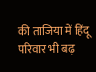की ताजिया में हिंदू परिवार भी बढ़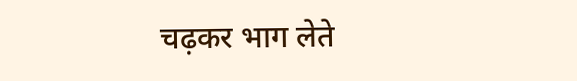चढ़कर भाग लेते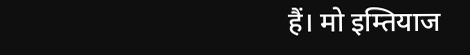हैं। मो इम्तियाज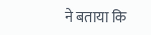ने बताया कि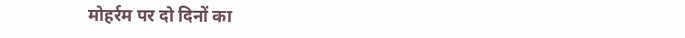मोहर्रम पर दो दिनों का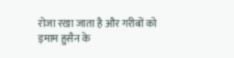रोजा रखा जाता है और गरीबों को इमाम हुसैन के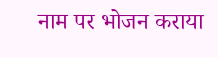नाम पर भोजन कराया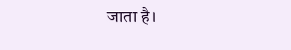जाता है।